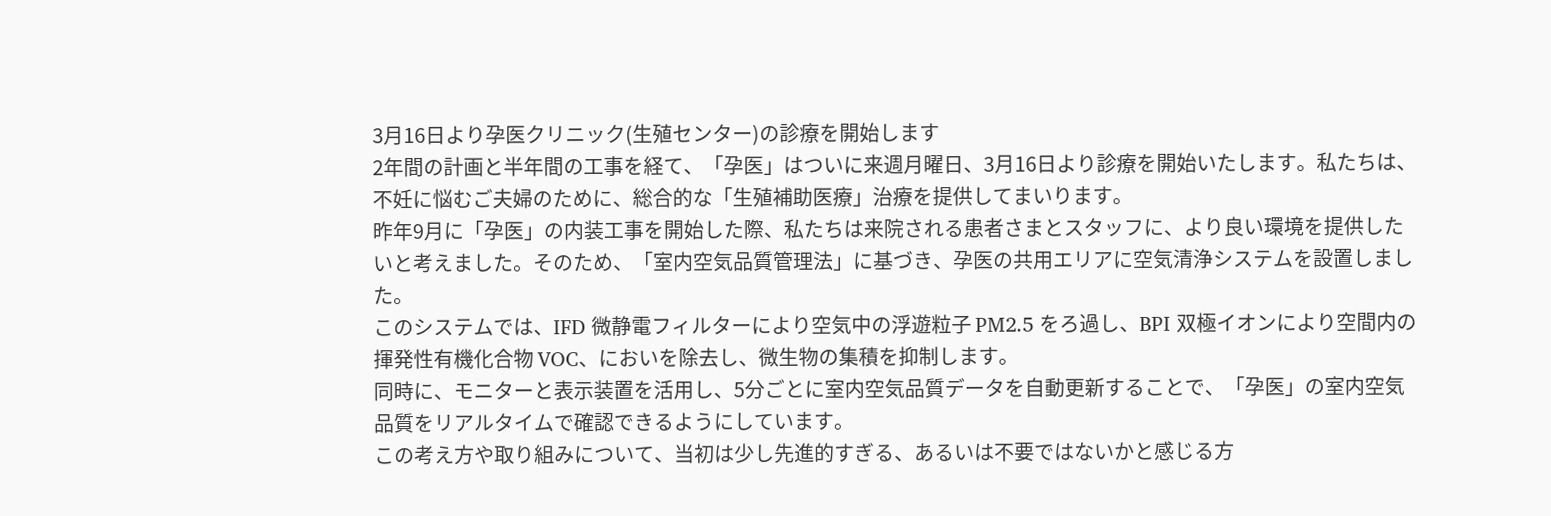3月16日より孕医クリニック(生殖センター)の診療を開始します
2年間の計画と半年間の工事を経て、「孕医」はついに来週月曜日、3月16日より診療を開始いたします。私たちは、不妊に悩むご夫婦のために、総合的な「生殖補助医療」治療を提供してまいります。
昨年9月に「孕医」の内装工事を開始した際、私たちは来院される患者さまとスタッフに、より良い環境を提供したいと考えました。そのため、「室内空気品質管理法」に基づき、孕医の共用エリアに空気清浄システムを設置しました。
このシステムでは、IFD 微静電フィルターにより空気中の浮遊粒子 PM2.5 をろ過し、BPI 双極イオンにより空間内の揮発性有機化合物 VOC、においを除去し、微生物の集積を抑制します。
同時に、モニターと表示装置を活用し、5分ごとに室内空気品質データを自動更新することで、「孕医」の室内空気品質をリアルタイムで確認できるようにしています。
この考え方や取り組みについて、当初は少し先進的すぎる、あるいは不要ではないかと感じる方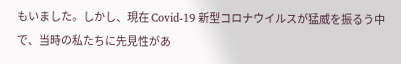もいました。しかし、現在 Covid-19 新型コロナウイルスが猛威を振るう中で、当時の私たちに先見性があ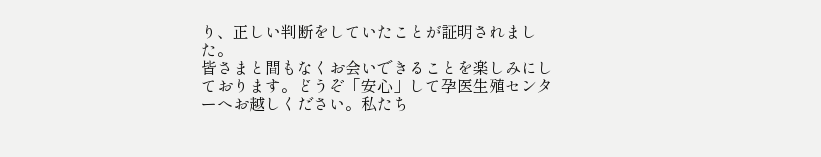り、正しい判断をしていたことが証明されました。
皆さまと間もなくお会いできることを楽しみにしております。どうぞ「安心」して孕医生殖センターへお越しください。私たち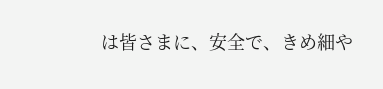は皆さまに、安全で、きめ細や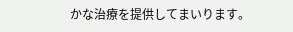かな治療を提供してまいります。